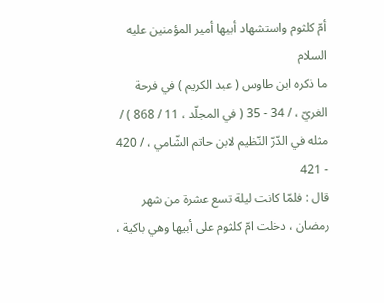أمّ كلثوم واستشهاد أبيها أمير المؤمنين عليه السلام
ما ذكره ابن طاوس ( عبد الكريم ) في فرحة الغريّ ، / 34 - 35 ( في المجلّد ، 11 / 868 ) / مثله في الدّرّ النّظيم لابن حاتم الشّامي ، / 420 - 421
قال : فلمّا كانت ليلة تسع عشرة من شهر رمضان ، دخلت امّ كلثوم على أبيها وهي باكية ،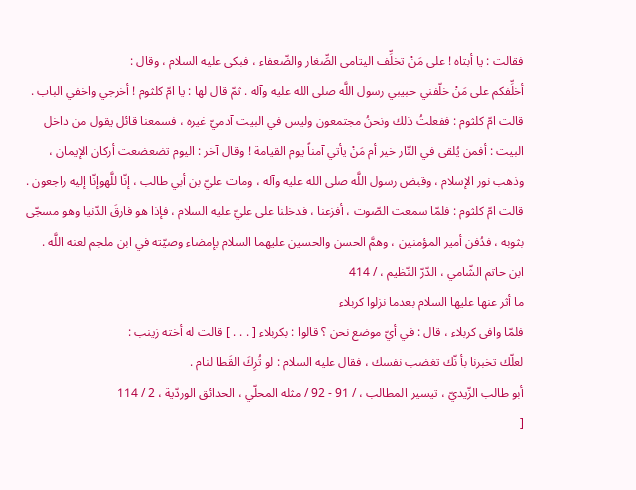فقالت : يا أبتاه ! على مَنْ تخلِّف اليتامى الصِّغار والضّعفاء ، فبكى عليه السلام ، وقال :
أخلِّفكم على مَنْ خلّفني حبيبي رسول اللَّه صلى الله عليه وآله . ثمّ قال لها : يا امّ كلثوم ! أخرجي واخفي الباب .
قالت امّ كلثوم : ففعلتُ ذلك ونحنُ مجتمعون وليس في البيت آدميّ غيره ، فسمعنا قائل يقول من داخل البيت : أفمن يُلقى في النّار خير أم مَنْ يأتي آمناً يوم القيامة ! وقال آخر : اليوم تضعضعت أركان الإيمان ، وذهب نور الإسلام ، وقبض رسول اللَّه صلى الله عليه وآله ، ومات عليّ بن أبي طالب ، إنّا للَّهوإنّا إليه راجعون .
قالت امّ كلثوم : فلمّا سمعت الصّوت ، أفزعنا ، فدخلنا على عليّ عليه السلام ، فإذا هو فارقَ الدّنيا وهو مسجّى بثوبه ، فدُفن أمير المؤمنين ، وهمَّ الحسن والحسين عليهما السلام بإمضاء وصيّته في ابن ملجم لعنه اللَّه .
ابن حاتم الشّامي ، الدّرّ النّظيم ، / 414
ما أثر عنها عليها السلام بعدما نزلوا كربلاء
فلمّا وافى كربلاء ، قال : في أيّ موضع نحن ؟ قالوا : بكربلاء [ . . . ] قالت له أخته زينب :
لعلّك تخبرنا بأ نّك تغضب نفسك ، فقال عليه السلام : لو تُرِكَ القَطا لنام .
أبو طالب الزّيديّ ، تيسير المطالب ، / 91 - 92 / مثله المحلّي ، الحدائق الوردّية ، 2 / 114
[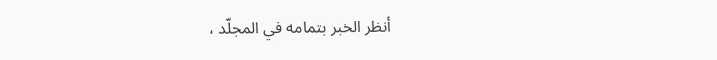أنظر الخبر بتمامه في المجلّد ،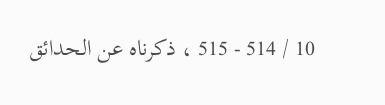10 / 514 - 515 ، ذكرناه عن الحدائق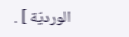الورديّة ] .